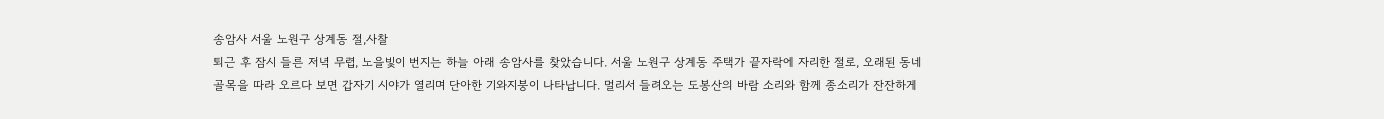송암사 서울 노원구 상계동 절,사찰
퇴근 후 잠시 들른 저녁 무렵, 노을빛이 번지는 하늘 아래 송암사를 찾았습니다. 서울 노원구 상계동 주택가 끝자락에 자리한 절로, 오래된 동네 골목을 따라 오르다 보면 갑자기 시야가 열리며 단아한 기와지붕이 나타납니다. 멀리서 들려오는 도봉산의 바람 소리와 함께 종소리가 잔잔하게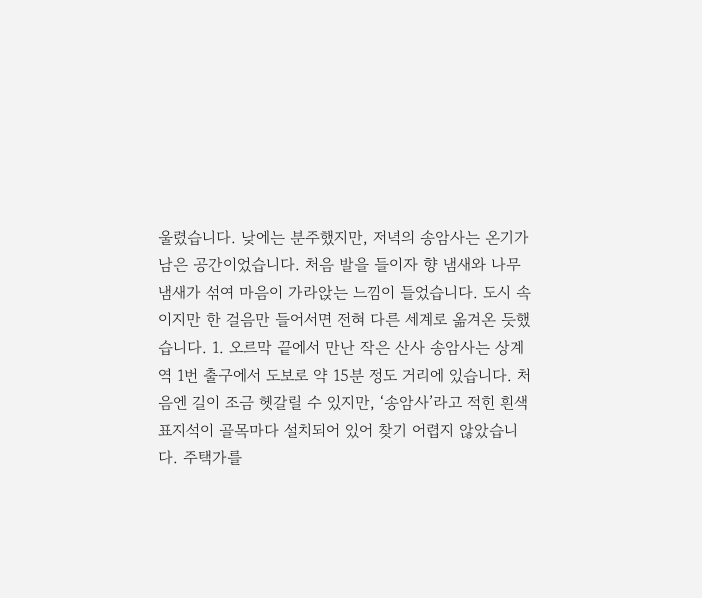울렸습니다. 낮에는 분주했지만, 저녁의 송암사는 온기가 남은 공간이었습니다. 처음 발을 들이자 향 냄새와 나무 냄새가 섞여 마음이 가라앉는 느낌이 들었습니다. 도시 속이지만 한 걸음만 들어서면 전혀 다른 세계로 옮겨온 듯했습니다. 1. 오르막 끝에서 만난 작은 산사 송암사는 상계역 1번 출구에서 도보로 약 15분 정도 거리에 있습니다. 처음엔 길이 조금 헷갈릴 수 있지만, ‘송암사’라고 적힌 흰색 표지석이 골목마다 설치되어 있어 찾기 어렵지 않았습니다. 주택가를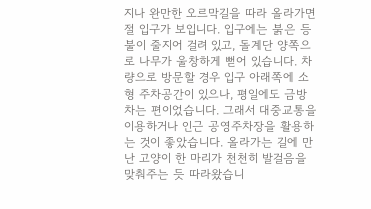지나 완만한 오르막길을 따라 올라가면 절 입구가 보입니다. 입구에는 붉은 등불이 줄지어 걸려 있고, 돌계단 양쪽으로 나무가 울창하게 뻗어 있습니다. 차량으로 방문할 경우 입구 아래쪽에 소형 주차공간이 있으나, 평일에도 금방 차는 편이었습니다. 그래서 대중교통을 이용하거나 인근 공영주차장을 활용하는 것이 좋았습니다. 올라가는 길에 만난 고양이 한 마리가 천천히 발걸음을 맞춰주는 듯 따라왔습니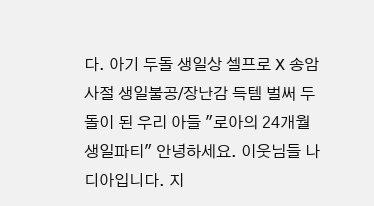다. 아기 두돌 생일상 셀프로 X 송암사절 생일불공/장난감 득템 벌써 두돌이 된 우리 아들 "로아의 24개월 생일파티" 안녕하세요. 이웃님들 나디아입니다. 지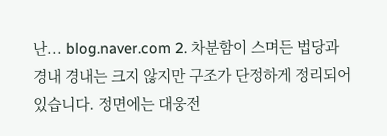난... blog.naver.com 2. 차분함이 스며든 법당과 경내 경내는 크지 않지만 구조가 단정하게 정리되어 있습니다. 정면에는 대웅전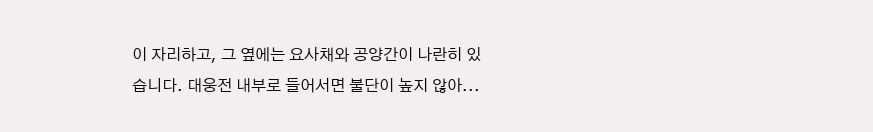이 자리하고, 그 옆에는 요사채와 공양간이 나란히 있습니다. 대웅전 내부로 들어서면 불단이 높지 않아...